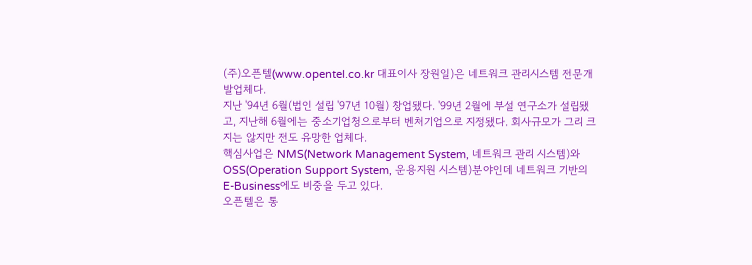(주)오픈텔(www.opentel.co.kr 대표이사 장원일)은 네트워크 관리시스템 전문개발업체다.
지난 '94년 6월(법인 설립 '97년 10월) 창업됐다. '99년 2월에 부설 연구소가 설립됐고, 지난해 6월에는 중소기업청으로부터 벤처기업으로 지정됐다. 회사규모가 그리 크지는 않지만 전도 유망한 업체다.
핵심사업은 NMS(Network Management System, 네트워크 관리 시스템)와 OSS(Operation Support System, 운용지원 시스템)분야인데 네트워크 기반의 E-Business에도 비중을 두고 있다.
오픈텔은 통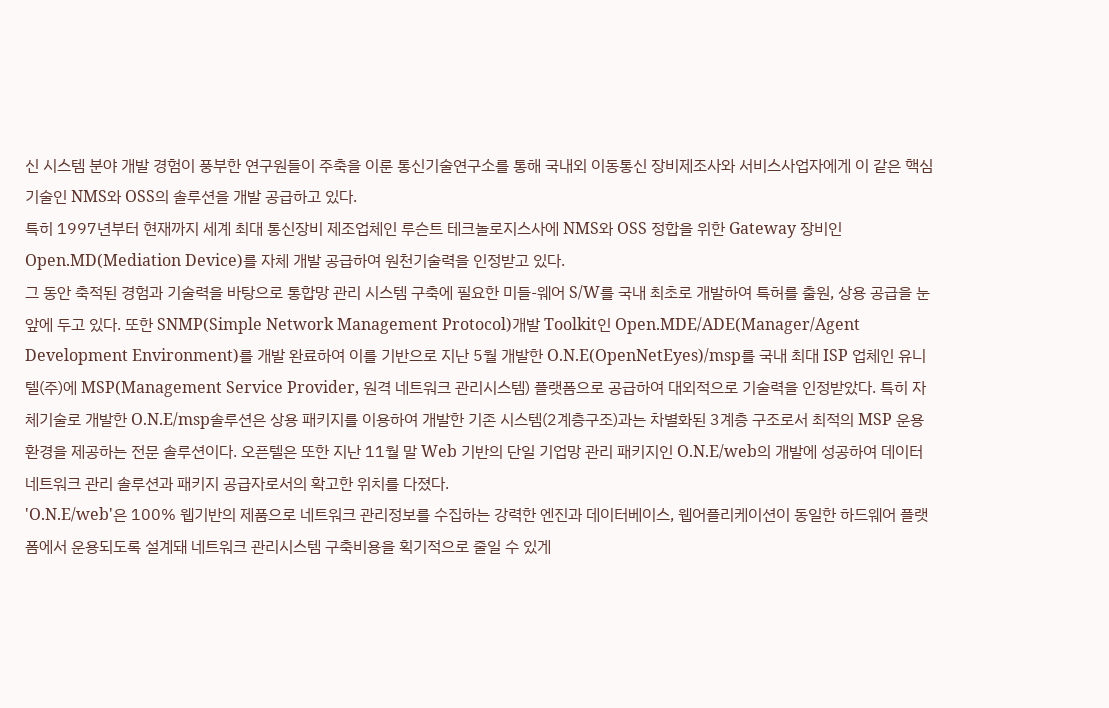신 시스템 분야 개발 경험이 풍부한 연구원들이 주축을 이룬 통신기술연구소를 통해 국내외 이동통신 장비제조사와 서비스사업자에게 이 같은 핵심기술인 NMS와 OSS의 솔루션을 개발 공급하고 있다.
특히 1997년부터 현재까지 세계 최대 통신장비 제조업체인 루슨트 테크놀로지스사에 NMS와 OSS 정합을 위한 Gateway 장비인 Open.MD(Mediation Device)를 자체 개발 공급하여 원천기술력을 인정받고 있다.
그 동안 축적된 경험과 기술력을 바탕으로 통합망 관리 시스템 구축에 필요한 미들-웨어 S/W를 국내 최초로 개발하여 특허를 출원, 상용 공급을 눈앞에 두고 있다. 또한 SNMP(Simple Network Management Protocol)개발 Toolkit인 Open.MDE/ADE(Manager/Agent Development Environment)를 개발 완료하여 이를 기반으로 지난 5월 개발한 O.N.E(OpenNetEyes)/msp를 국내 최대 ISP 업체인 유니텔(주)에 MSP(Management Service Provider, 원격 네트워크 관리시스템) 플랫폼으로 공급하여 대외적으로 기술력을 인정받았다. 특히 자체기술로 개발한 O.N.E/msp솔루션은 상용 패키지를 이용하여 개발한 기존 시스템(2계층구조)과는 차별화된 3계층 구조로서 최적의 MSP 운용환경을 제공하는 전문 솔루션이다. 오픈텔은 또한 지난 11월 말 Web 기반의 단일 기업망 관리 패키지인 O.N.E/web의 개발에 성공하여 데이터 네트워크 관리 솔루션과 패키지 공급자로서의 확고한 위치를 다졌다.
'O.N.E/web'은 100% 웹기반의 제품으로 네트워크 관리정보를 수집하는 강력한 엔진과 데이터베이스, 웹어플리케이션이 동일한 하드웨어 플랫폼에서 운용되도록 설계돼 네트워크 관리시스템 구축비용을 획기적으로 줄일 수 있게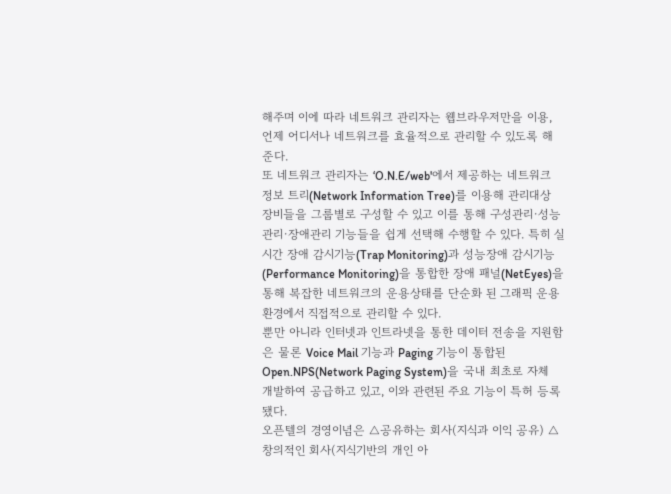해주며 이에 따라 네트워크 관리자는 웹브라우저만을 이용, 언제 어디서나 네트워크를 효율적으로 관리할 수 있도록 해 준다.
또 네트워크 관리자는 ‘O.N.E/web'에서 제공하는 네트워크 정보 트리(Network Information Tree)를 이용해 관리대상 장비들을 그룹별로 구성할 수 있고 이를 통해 구성관리·성능관리·장애관리 기능들을 쉽게 선택해 수행할 수 있다. 특히 실시간 장애 감시기능(Trap Monitoring)과 성능장애 감시기능(Performance Monitoring)을 통합한 장애 패널(NetEyes)을 통해 복잡한 네트워크의 운용상태를 단순화 된 그래픽 운용 환경에서 직접적으로 관리할 수 있다.
뿐만 아니라 인터넷과 인트라넷을 통한 데이터 전송을 지원함은 물론 Voice Mail 기능과 Paging 기능이 통합된 Open.NPS(Network Paging System)을 국내 최초로 자체 개발하여 공급하고 있고, 이와 관련된 주요 기능이 특허 등록됐다.
오픈텔의 경영이념은 △공유하는 회사(지식과 이익 공유) △창의적인 회사(지식기반의 개인 아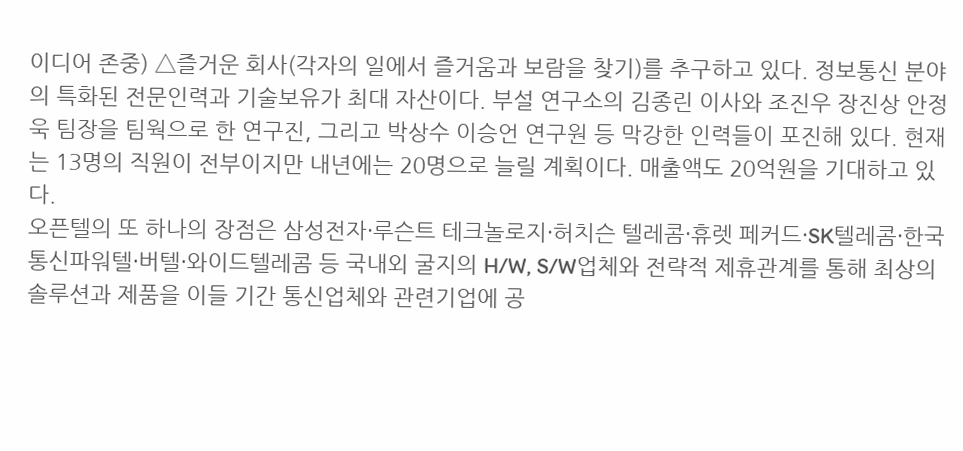이디어 존중) △즐거운 회사(각자의 일에서 즐거움과 보람을 찾기)를 추구하고 있다. 정보통신 분야의 특화된 전문인력과 기술보유가 최대 자산이다. 부설 연구소의 김종린 이사와 조진우 장진상 안정욱 팀장을 팀웍으로 한 연구진, 그리고 박상수 이승언 연구원 등 막강한 인력들이 포진해 있다. 현재는 13명의 직원이 전부이지만 내년에는 20명으로 늘릴 계획이다. 매출액도 20억원을 기대하고 있다.
오픈텔의 또 하나의 장점은 삼성전자·루슨트 테크놀로지·허치슨 텔레콤·휴렛 페커드·SK텔레콤·한국통신파워텔·버텔·와이드텔레콤 등 국내외 굴지의 H/W, S/W업체와 전략적 제휴관계를 통해 최상의 솔루션과 제품을 이들 기간 통신업체와 관련기업에 공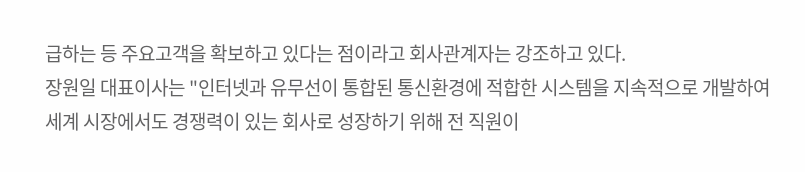급하는 등 주요고객을 확보하고 있다는 점이라고 회사관계자는 강조하고 있다.
장원일 대표이사는 "인터넷과 유무선이 통합된 통신환경에 적합한 시스템을 지속적으로 개발하여 세계 시장에서도 경쟁력이 있는 회사로 성장하기 위해 전 직원이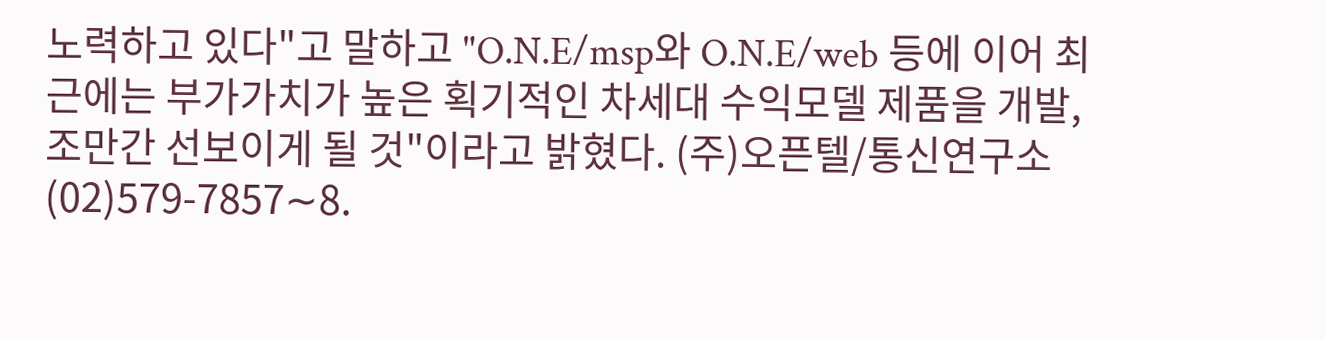노력하고 있다"고 말하고 "O.N.E/msp와 O.N.E/web 등에 이어 최근에는 부가가치가 높은 획기적인 차세대 수익모델 제품을 개발, 조만간 선보이게 될 것"이라고 밝혔다. (주)오픈텔/통신연구소 (02)579-7857∼8.